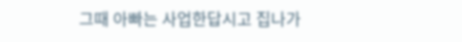그때 아빠는 사업한답시고 집나가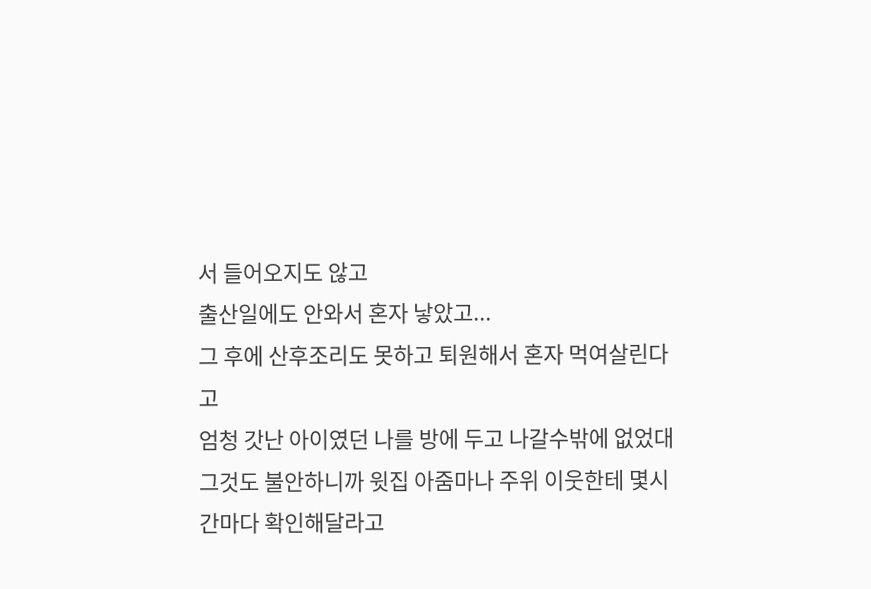서 들어오지도 않고
출산일에도 안와서 혼자 낳았고...
그 후에 산후조리도 못하고 퇴원해서 혼자 먹여살린다고
엄청 갓난 아이였던 나를 방에 두고 나갈수밖에 없었대
그것도 불안하니까 윗집 아줌마나 주위 이웃한테 몇시간마다 확인해달라고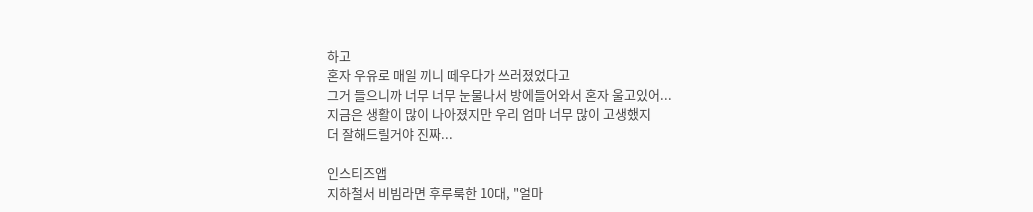하고
혼자 우유로 매일 끼니 떼우다가 쓰러졌었다고
그거 들으니까 너무 너무 눈물나서 방에들어와서 혼자 울고있어...
지금은 생활이 많이 나아졌지만 우리 엄마 너무 많이 고생했지
더 잘해드릴거야 진짜...

인스티즈앱
지하철서 비빔라면 후루룩한 10대, "얼마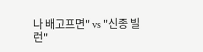나 배고프면" vs "신종 빌런"